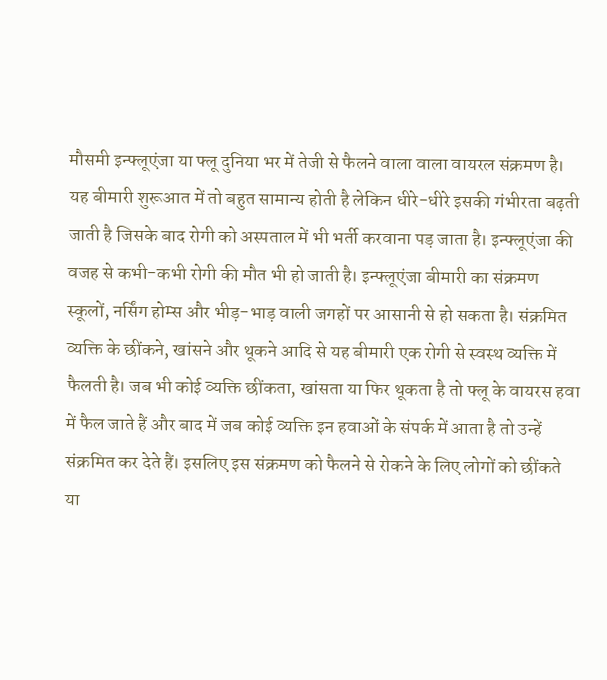मौसमी इन्फ्लूएंजा या फ्लू दुनिया भर में तेजी से फैलने वाला वाला वायरल संक्रमण है। यह बीमारी शुरूआत में तो बहुत सामान्य होती है लेकिन धीरे-धीरे इसकी गंभीरता बढ़ती जाती है जिसके बाद रोगी को अस्पताल में भी भर्ती करवाना पड़ जाता है। इन्फ्लूएंजा की वजह से कभी-कभी रोगी की मौत भी हो जाती है। इन्फ्लूएंजा बीमारी का संक्रमण स्कूलों, नर्सिंग होम्स और भीड़-भाड़ वाली जगहों पर आसानी से हो सकता है। संक्रमित व्यक्ति के छींकने, खांसने और थूकने आदि से यह बीमारी एक रोगी से स्वस्थ व्यक्ति में फैलती है। जब भी कोई व्यक्ति छींकता, खांसता या फिर थूकता है तो फ्लू के वायरस हवा में फैल जाते हैं और बाद में जब कोई व्यक्ति इन हवाओं के संपर्क में आता है तो उन्हें संक्रमित कर देते हैं। इसलिए इस संक्रमण को फैलने से रोकने के लिए लोगों को छींकते या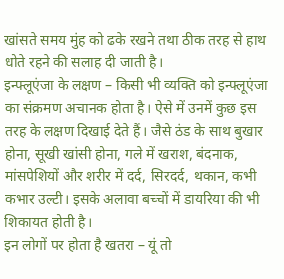खांसते समय मुंह को ढके रखने तथा ठीक तरह से हाथ धोते रहने की सलाह दी जाती है।
इन्फ्लूएंजा के लक्षण – किसी भी व्यक्ति को इन्फ्लूएंजा का संक्रमण अचानक होता है। ऐसे में उनमें कुछ इस तरह के लक्षण दिखाई देते हैं। जैसे ठंड के साथ बुखार होना, सूखी खांसी होना, गले में खराश, बंदनाक, मांसपेशियों और शरीर में दर्द, सिरदर्द, थकान, कभी कभार उल्टी। इसके अलावा बच्चों में डायरिया की भी शिकायत होती है।
इन लोगों पर होता है खतरा – यूं तो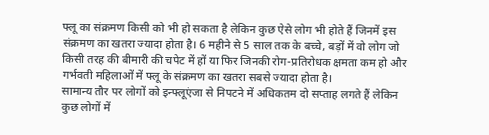फ्लू का संक्रमण किसी को भी हो सकता है लेकिन कुछ ऐसे लोग भी होते हैं जिनमें इस संक्रमण का खतरा ज्यादा होता है। 6 महीने से 5 साल तक के बच्चे, बड़ों में वो लोग जो किसी तरह की बीमारी की चपेट में हों या फिर जिनकी रोग-प्रतिरोधक क्षमता कम हो और गर्भवती महिलाओं में फ्लू के संक्रमण का खतरा सबसे ज्यादा होता है।
सामान्य तौर पर लोगों को इन्फ्लूएंजा से निपटने में अधिकतम दो सप्ताह लगते हैं लेकिन कुछ लोगों में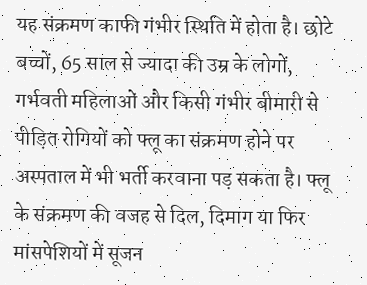यह संक्रमण काफी गंभीर स्थिति में होता है। छोटे बच्चों, 65 साल से ज्यादा की उम्र के लोगों, गर्भवती महिलाओं और किसी गंभीर बीमारी से पीड़ित रोगियों को फ्लू का संक्रमण होने पर अस्पताल में भी भर्ती करवाना पड़ सकता है। फ्लू के संक्रमण की वजह से दिल, दिमाग या फिर मांसपेशियों में सूजन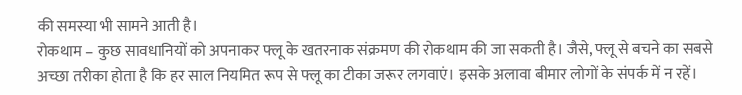की समस्या भी सामने आती है।
रोकथाम – कुछ सावधानियों को अपनाकर फ्लू के खतरनाक संक्रमण की रोकथाम की जा सकती है। जैसे, फ्लू से बचने का सबसे अच्छा तरीका होता है कि हर साल नियमित रूप से फ्लू का टीका जरूर लगवाएं। इसके अलावा बीमार लोगों के संपर्क में न रहें।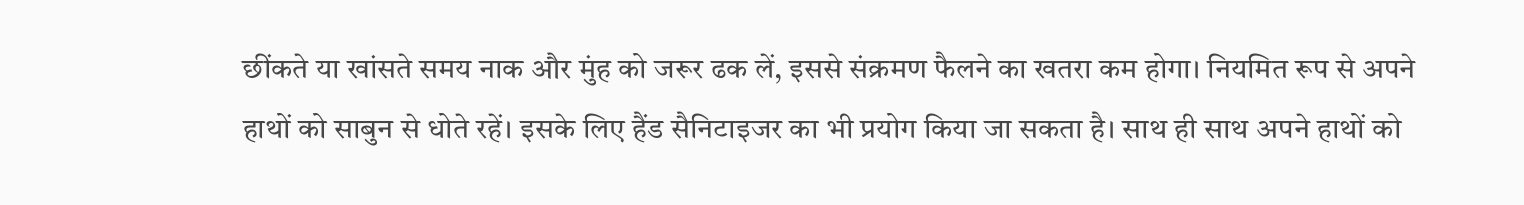छींकते या खांसते समय नाक और मुंह को जरूर ढक लें, इससे संक्रमण फैलने का खतरा कम होगा। नियमित रूप से अपने हाथों को साबुन से धोते रहें। इसके लिए हैंड सैनिटाइजर का भी प्रयोग किया जा सकता है। साथ ही साथ अपने हाथों को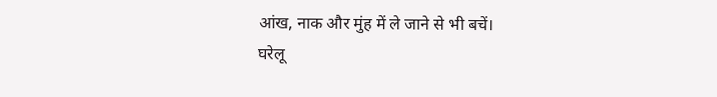आंख, नाक और मुंह में ले जाने से भी बचें।
घरेलू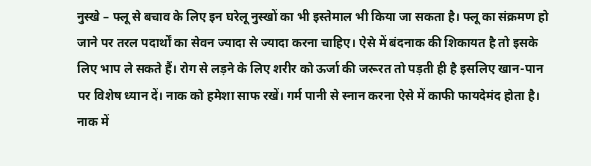नुस्खे – फ्लू से बचाव के लिए इन घरेलू नुस्खों का भी इस्तेमाल भी किया जा सकता है। फ्लू का संक्रमण हो जाने पर तरल पदार्थों का सेवन ज्यादा से ज्यादा करना चाहिए। ऐसे में बंदनाक की शिकायत है तो इसके लिए भाप ले सकते हैं। रोग से लड़ने के लिए शरीर को ऊर्जा की जरूरत तो पड़ती ही है इसलिए खान-पान पर विशेष ध्यान दें। नाक को हमेशा साफ रखें। गर्म पानी से स्नान करना ऐसे में काफी फायदेमंद होता है। नाक में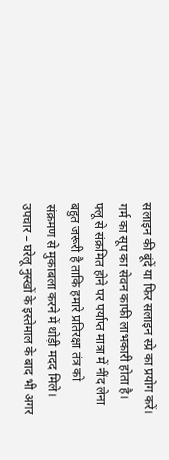सलाइन की बूंदें या फिर सलाइन स्प्रे का प्रयोग करें। गर्म का सूप का सेवन काफी लाभकारी होता है। फ्लू से संक्रमित होने पर पर्याप्त मात्रा में नींद लेना बहुत जरूरी है ताकि हमारे प्रतिरक्षा तंत्र को संक्रमण से मुकाबला करने में थोड़ी मदद मिले।
उपचार – घरेलू नुस्खों के इस्तेमाल के बाद भी अगर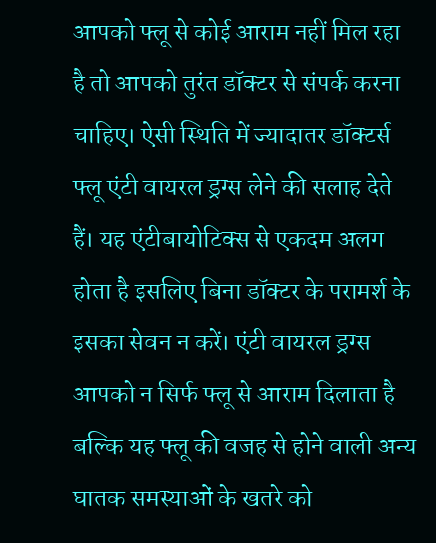आपको फ्लू से कोई आराम नहीं मिल रहा है तो आपको तुरंत डॉक्टर से संपर्क करना चाहिए। ऐसी स्थिति में ज्यादातर डॉक्टर्स फ्लू एंटी वायरल ड्रग्स लेने की सलाह देते हैं। यह एंटीबायोटिक्स से एकदम अलग होता है इसलिए बिना डॉक्टर के परामर्श के इसका सेवन न करें। एंटी वायरल ड्रग्स आपको न सिर्फ फ्लू से आराम दिलाता है बल्कि यह फ्लू की वजह से होने वाली अन्य घातक समस्याओं के खतरे को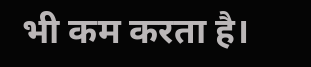भी कम करता है।